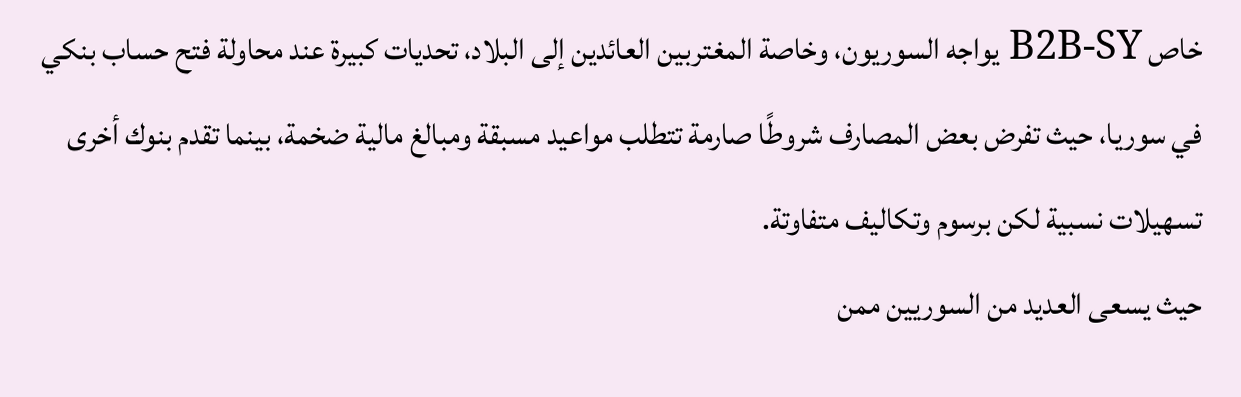خاص B2B-SY يواجه السوريون، وخاصة المغتربين العائدين إلى البلاد، تحديات كبيرة عند محاولة فتح حساب بنكي في سوريا، حيث تفرض بعض المصارف شروطًا صارمة تتطلب مواعيد مسبقة ومبالغ مالية ضخمة، بينما تقدم بنوك أخرى تسهيلات نسبية لكن برسوم وتكاليف متفاوتة.
حيث يسعى العديد من السوريين ممن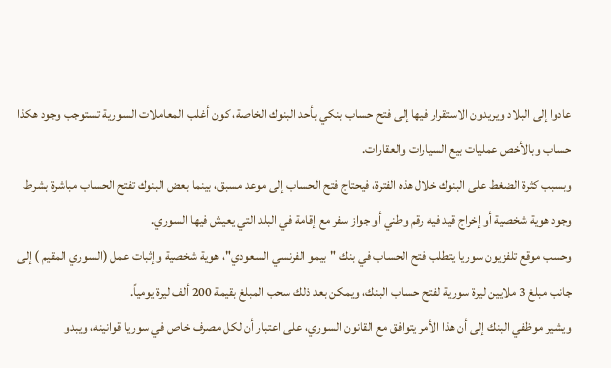عادوا إلى البلاد ويريدون الاستقرار فيها إلى فتح حساب بنكي بأحد البنوك الخاصة، كون أغلب المعاملات السورية تستوجب وجود هكذا حساب وبالأخص عمليات بيع السيارات والعقارات.
وبسبب كثرة الضغط على البنوك خلال هذه الفترة، فيحتاج فتح الحساب إلى موعد مسبق، بينما بعض البنوك تفتح الحساب مباشرة بشرط وجود هوية شخصية أو إخراج قيد فيه رقم وطني أو جواز سفر مع إقامة في البلد التي يعيش فيها السوري.
وحسب موقع تلفزيون سوريا يتطلب فتح الحساب في بنك "بيمو الفرنسي السعودي"، هوية شخصية وإثبات عمل (السوري المقيم ) إلى جانب مبلغ 3 ملايين ليرة سورية لفتح حساب البنك، ويمكن بعد ذلك سحب المبلغ بقيمة 200 ألف ليرة يومياً.
ويشير موظفي البنك إلى أن هذا الأمر يتوافق مع القانون السوري، على اعتبار أن لكل مصرف خاص في سوريا قوانينه، ويبدو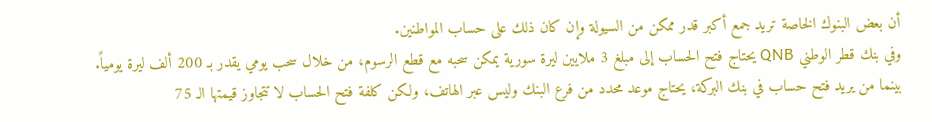أن بعض البنوك الخاصة تريد جمع أكبر قدر ممكن من السيولة وإن كان ذلك على حساب المواطنين.
وفي بنك قطر الوطني QNB يحتاج فتح الحساب إلى مبلغ 3 ملايين ليرة سورية يمكن سحبه مع قطع الرسوم، من خلال سحب يومي يقدر بـ 200 ألف ليرة يومياً.
بينما من يريد فتح حساب في بنك البركة، يحتاج موعد محدد من فرع البنك وليس عبر الهاتف، ولكن كلفة فتح الحساب لا تتجاوز قيمتها الـ 75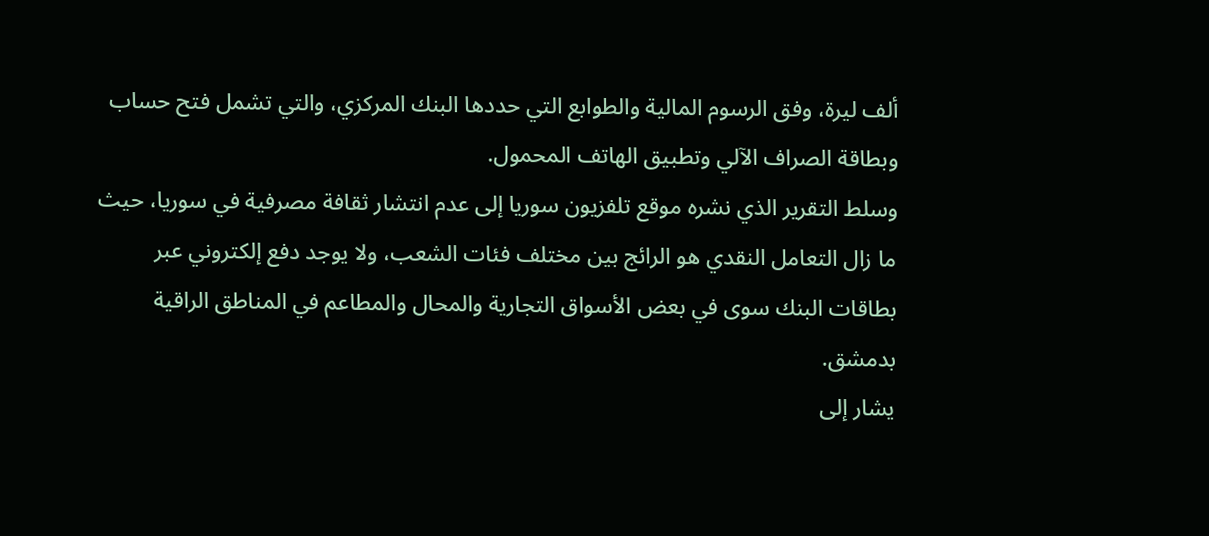ألف ليرة، وفق الرسوم المالية والطوابع التي حددها البنك المركزي، والتي تشمل فتح حساب وبطاقة الصراف الآلي وتطبيق الهاتف المحمول.
وسلط التقرير الذي نشره موقع تلفزيون سوريا إلى عدم انتشار ثقافة مصرفية في سوريا، حيث ما زال التعامل النقدي هو الرائج بين مختلف فئات الشعب، ولا يوجد دفع إلكتروني عبر بطاقات البنك سوى في بعض الأسواق التجارية والمحال والمطاعم في المناطق الراقية بدمشق.
يشار إلى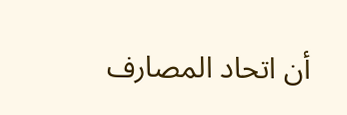أن اتحاد المصارف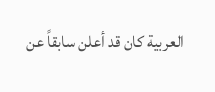العربية كان قد أعلن سابقاً عن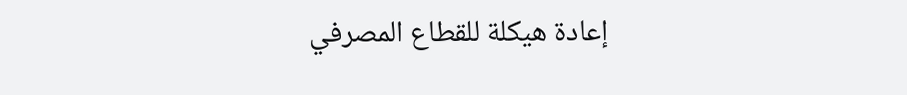إعادة هيكلة للقطاع المصرفي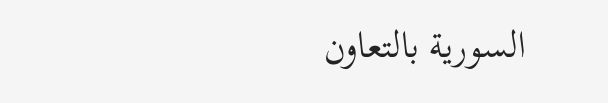السورية بالتعاون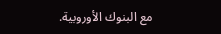مع البنوك الأوروبية.